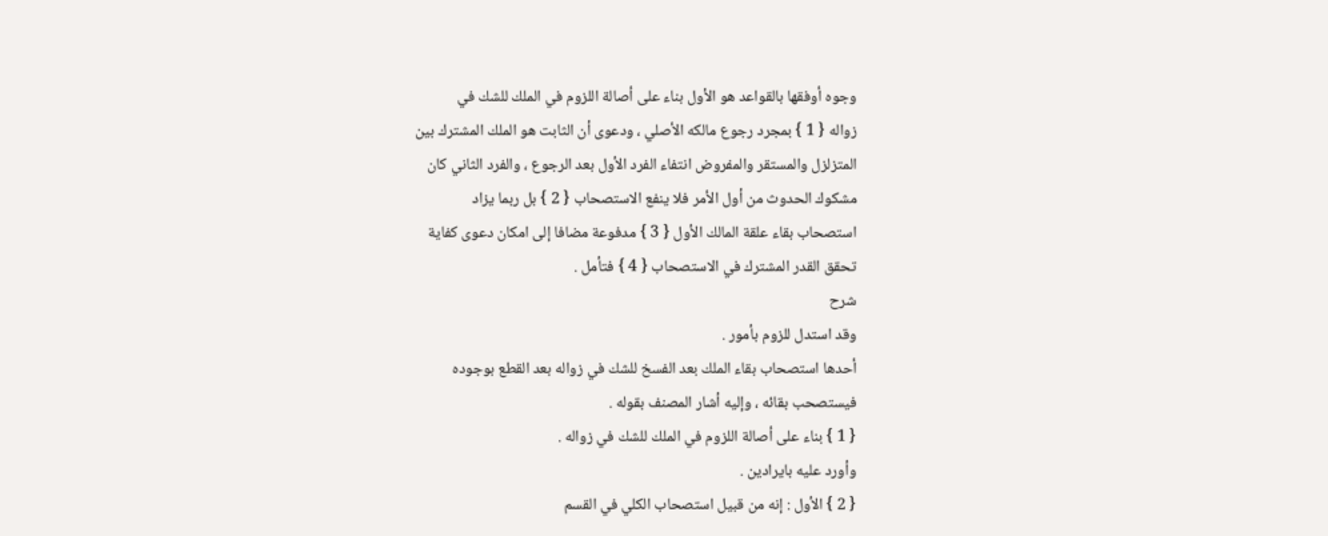وجوه أوفقها بالقواعد هو الأول بناء على أصالة اللزوم في الملك للشك في
زواله { 1 } بمجرد رجوع مالكه الأصلي ، ودعوى أن الثابت هو الملك المشترك بين
المتزلزل والمستقر والمفروض انتفاء الفرد الأول بعد الرجوع ، والفرد الثاني كان
مشكوك الحدوث من أول الأمر فلا ينفع الاستصحاب { 2 } بل ربما يزاد
استصحاب بقاء علقة المالك الأول { 3 } مدفوعة مضافا إلى امكان دعوى كفاية
تحقق القدر المشترك في الاستصحاب { 4 } فتأمل .
شرح
وقد استدل للزوم بأمور .
أحدها استصحاب بقاء الملك بعد الفسخ للشك في زواله بعد القطع بوجوده
فيستصحب بقائه ، وإليه أشار المصنف بقوله .
{ 1 } بناء على أصالة اللزوم في الملك للشك في زواله .
وأورد عليه بايرادين .
{ 2 } الأول : إنه من قبيل استصحاب الكلي في القسم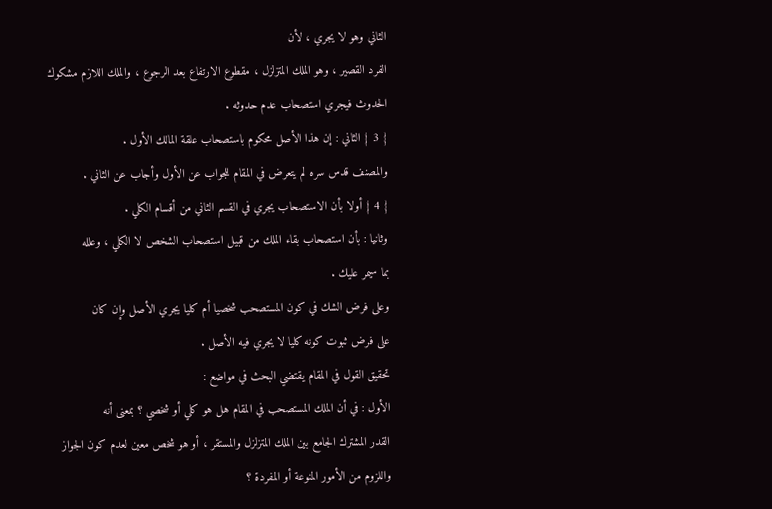الثاني وهو لا يجري ، لأن
الفرد القصير ، وهو الملك المتزلزل ، مقطوع الارتفاع بعد الرجوع ، والملك اللازم مشكوك
الحدوث فيجري استصحاب عدم حدوثه .
{ 3 } الثاني : إن هذا الأصل محكوم باستصحاب علقة المالك الأول .
والمصنف قدس سره لم يتعرض في المقام للجواب عن الأول وأجاب عن الثاني .
{ 4 } أولا بأن الاستصحاب يجري في القسم الثاني من أقسام الكلي .
وثانيا : بأن استصحاب بقاء الملك من قبيل استصحاب الشخص لا الكلي ، وعلله
بما سيمر عليك .
وعلى فرض الشك في كون المستصحب شخصيا أم كليا يجري الأصل وإن كان
على فرض ثبوت كونه كليا لا يجري فيه الأصل .
تحقيق القول في المقام يقتضي البحث في مواضع :
الأول : في أن الملك المستصحب في المقام هل هو كلي أو شخصي ؟ بمعنى أنه
القدر المشترك الجامع بين الملك المتزلزل والمستقر ، أو هو شخص معين لعدم كون الجواز
واللزوم من الأمور المنوعة أو المفردة ؟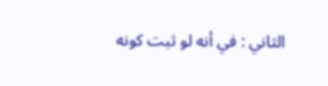الثاني : في أنه لو ثبت كونه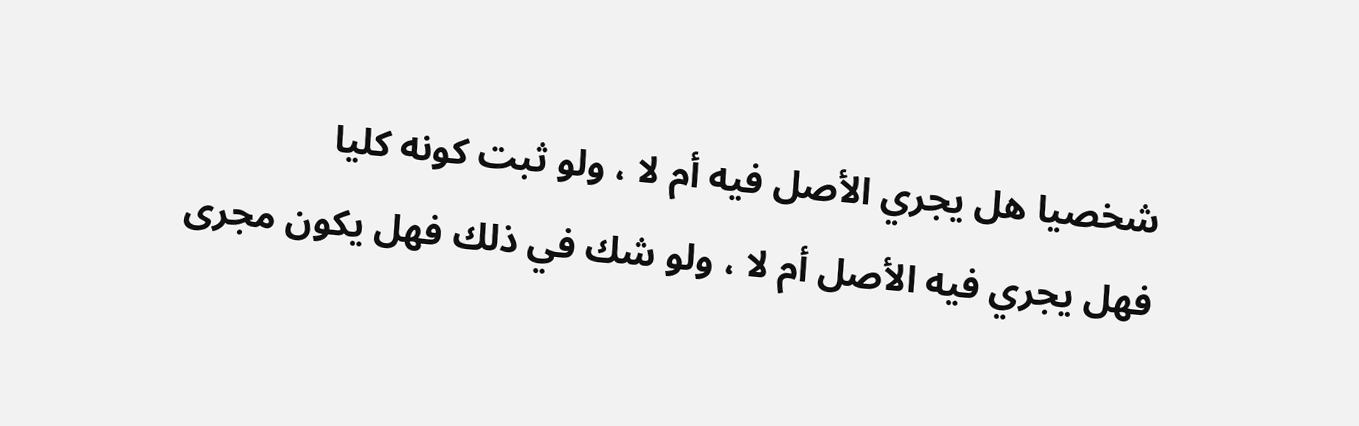شخصيا هل يجري الأصل فيه أم لا ، ولو ثبت كونه كليا
فهل يجري فيه الأصل أم لا ، ولو شك في ذلك فهل يكون مجرى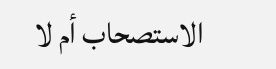الاستصحاب أم لا